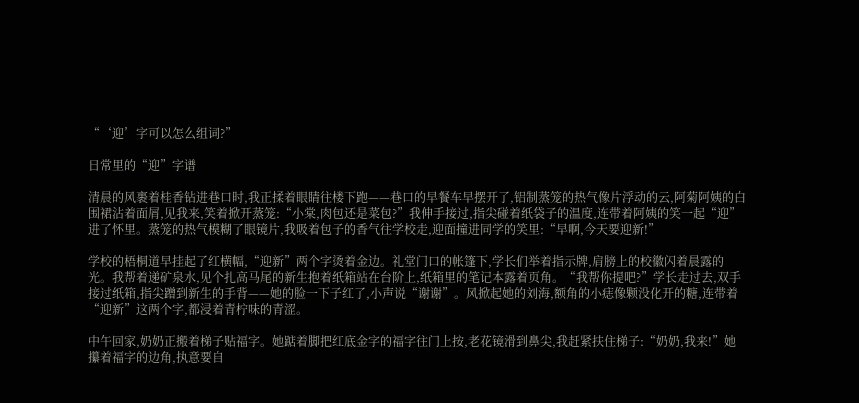“‘迎’字可以怎么组词?”

日常里的“迎”字谱

清晨的风裹着桂香钻进巷口时,我正揉着眼睛往楼下跑——巷口的早餐车早摆开了,铝制蒸笼的热气像片浮动的云,阿菊阿姨的白围裙沾着面屑,见我来,笑着掀开蒸笼:“小棠,肉包还是菜包?”我伸手接过,指尖碰着纸袋子的温度,连带着阿姨的笑一起“迎”进了怀里。蒸笼的热气模糊了眼镜片,我吸着包子的香气往学校走,迎面撞进同学的笑里:“早啊,今天要迎新!”

学校的梧桐道早挂起了红横幅,“迎新”两个字烫着金边。礼堂门口的帐篷下,学长们举着指示牌,肩膀上的校徽闪着晨露的光。我帮着递矿泉水,见个扎高马尾的新生抱着纸箱站在台阶上,纸箱里的笔记本露着页角。“我帮你提吧?”学长走过去,双手接过纸箱,指尖蹭到新生的手背——她的脸一下子红了,小声说“谢谢”。风掀起她的刘海,额角的小痣像颗没化开的糖,连带着“迎新”这两个字,都浸着青柠味的青涩。

中午回家,奶奶正搬着梯子贴福字。她踮着脚把红底金字的福字往门上按,老花镜滑到鼻尖,我赶紧扶住梯子:“奶奶,我来!”她攥着福字的边角,执意要自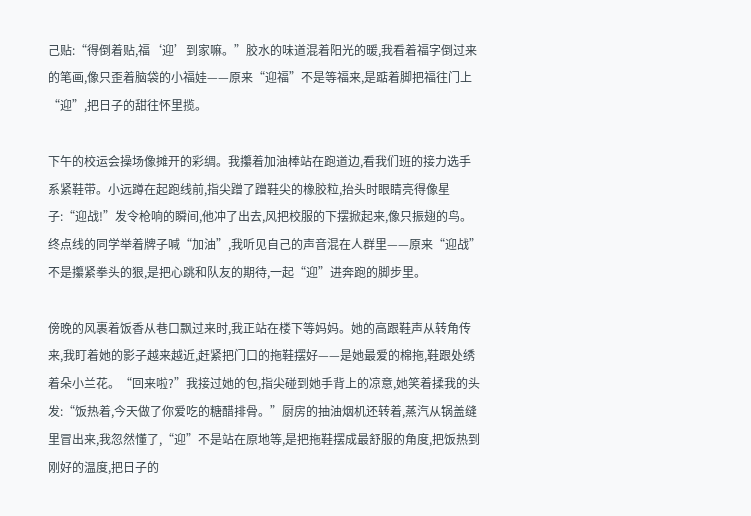己贴:“得倒着贴,福‘迎’到家嘛。”胶水的味道混着阳光的暖,我看着福字倒过来的笔画,像只歪着脑袋的小福娃——原来“迎福”不是等福来,是踮着脚把福往门上“迎”,把日子的甜往怀里揽。

下午的校运会操场像摊开的彩绸。我攥着加油棒站在跑道边,看我们班的接力选手系紧鞋带。小远蹲在起跑线前,指尖蹭了蹭鞋尖的橡胶粒,抬头时眼睛亮得像星子:“迎战!”发令枪响的瞬间,他冲了出去,风把校服的下摆掀起来,像只振翅的鸟。终点线的同学举着牌子喊“加油”,我听见自己的声音混在人群里——原来“迎战”不是攥紧拳头的狠,是把心跳和队友的期待,一起“迎”进奔跑的脚步里。

傍晚的风裹着饭香从巷口飘过来时,我正站在楼下等妈妈。她的高跟鞋声从转角传来,我盯着她的影子越来越近,赶紧把门口的拖鞋摆好——是她最爱的棉拖,鞋跟处绣着朵小兰花。“回来啦?”我接过她的包,指尖碰到她手背上的凉意,她笑着揉我的头发:“饭热着,今天做了你爱吃的糖醋排骨。”厨房的抽油烟机还转着,蒸汽从锅盖缝里冒出来,我忽然懂了,“迎”不是站在原地等,是把拖鞋摆成最舒服的角度,把饭热到刚好的温度,把日子的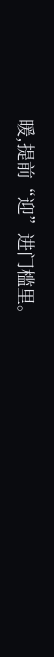暖,提前“迎”进门槛里。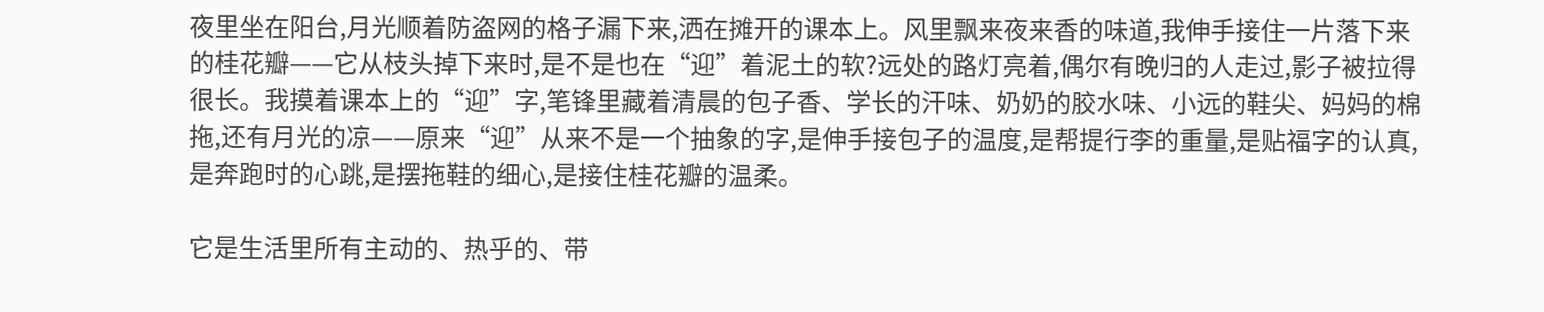夜里坐在阳台,月光顺着防盗网的格子漏下来,洒在摊开的课本上。风里飘来夜来香的味道,我伸手接住一片落下来的桂花瓣——它从枝头掉下来时,是不是也在“迎”着泥土的软?远处的路灯亮着,偶尔有晚归的人走过,影子被拉得很长。我摸着课本上的“迎”字,笔锋里藏着清晨的包子香、学长的汗味、奶奶的胶水味、小远的鞋尖、妈妈的棉拖,还有月光的凉——原来“迎”从来不是一个抽象的字,是伸手接包子的温度,是帮提行李的重量,是贴福字的认真,是奔跑时的心跳,是摆拖鞋的细心,是接住桂花瓣的温柔。

它是生活里所有主动的、热乎的、带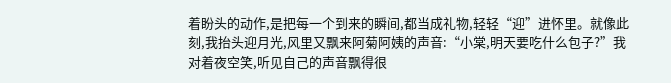着盼头的动作,是把每一个到来的瞬间,都当成礼物,轻轻“迎”进怀里。就像此刻,我抬头迎月光,风里又飘来阿菊阿姨的声音:“小棠,明天要吃什么包子?”我对着夜空笑,听见自己的声音飘得很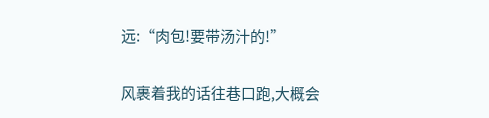远:“肉包!要带汤汁的!”

风裹着我的话往巷口跑,大概会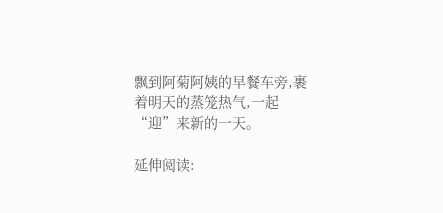飘到阿菊阿姨的早餐车旁,裹着明天的蒸笼热气,一起“迎”来新的一天。

延伸阅读: